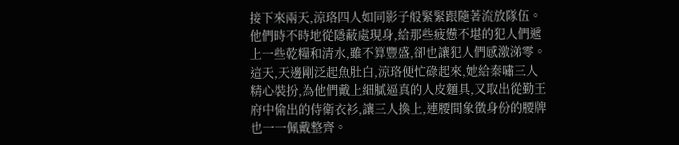接下來兩天,涼珞四人如同影子般緊緊跟隨著流放隊伍。他們時不時地從隱蔽處現身,給那些疲憊不堪的犯人們遞上一些乾糧和清水,雖不算豐盛,卻也讓犯人們感激涕零。
這天,天邊剛泛起魚肚白,涼珞便忙碌起來,她給秦嘯三人精心裝扮,為他們戴上細膩逼真的人皮麵具,又取出從勤王府中偷出的侍衛衣衫,讓三人換上,連腰間象徵身份的腰牌也一一佩戴整齊。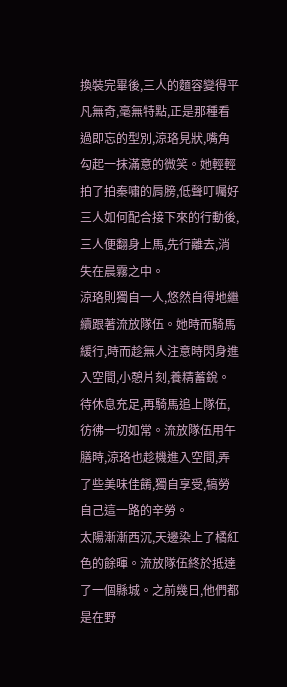換裝完畢後,三人的麵容變得平凡無奇,毫無特點,正是那種看過即忘的型別,涼珞見狀,嘴角勾起一抹滿意的微笑。她輕輕拍了拍秦嘯的肩膀,低聲叮囑好三人如何配合接下來的行動後,三人便翻身上馬,先行離去,消失在晨霧之中。
涼珞則獨自一人,悠然自得地繼續跟著流放隊伍。她時而騎馬緩行,時而趁無人注意時閃身進入空間,小憩片刻,養精蓄銳。待休息充足,再騎馬追上隊伍,彷彿一切如常。流放隊伍用午膳時,涼珞也趁機進入空間,弄了些美味佳餚,獨自享受,犒勞自己這一路的辛勞。
太陽漸漸西沉,天邊染上了橘紅色的餘暉。流放隊伍終於抵達了一個縣城。之前幾日,他們都是在野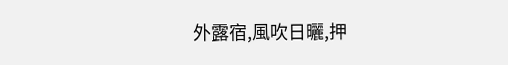外露宿,風吹日曬,押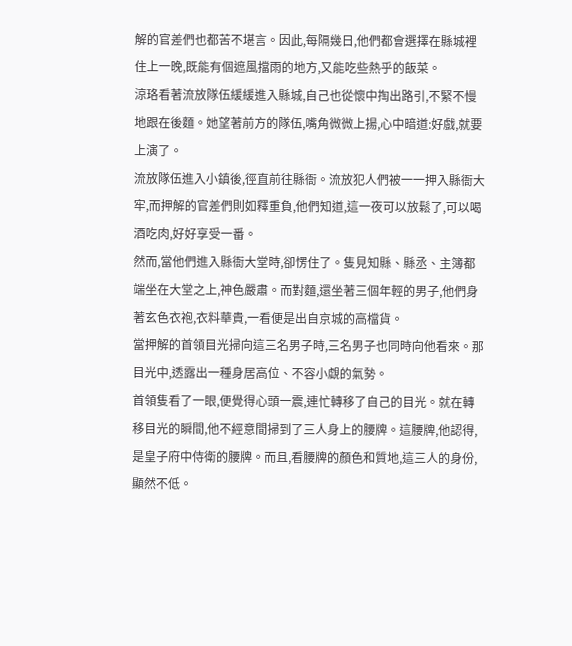解的官差們也都苦不堪言。因此,每隔幾日,他們都會選擇在縣城裡住上一晚,既能有個遮風擋雨的地方,又能吃些熱乎的飯菜。
涼珞看著流放隊伍緩緩進入縣城,自己也從懷中掏出路引,不緊不慢地跟在後麵。她望著前方的隊伍,嘴角微微上揚,心中暗道:好戲,就要上演了。
流放隊伍進入小鎮後,徑直前往縣衙。流放犯人們被一一押入縣衙大牢,而押解的官差們則如釋重負,他們知道,這一夜可以放鬆了,可以喝酒吃肉,好好享受一番。
然而,當他們進入縣衙大堂時,卻愣住了。隻見知縣、縣丞、主簿都端坐在大堂之上,神色嚴肅。而對麵,還坐著三個年輕的男子,他們身著玄色衣袍,衣料華貴,一看便是出自京城的高檔貨。
當押解的首領目光掃向這三名男子時,三名男子也同時向他看來。那目光中,透露出一種身居高位、不容小覷的氣勢。
首領隻看了一眼,便覺得心頭一震,連忙轉移了自己的目光。就在轉移目光的瞬間,他不經意間掃到了三人身上的腰牌。這腰牌,他認得,是皇子府中侍衛的腰牌。而且,看腰牌的顏色和質地,這三人的身份,顯然不低。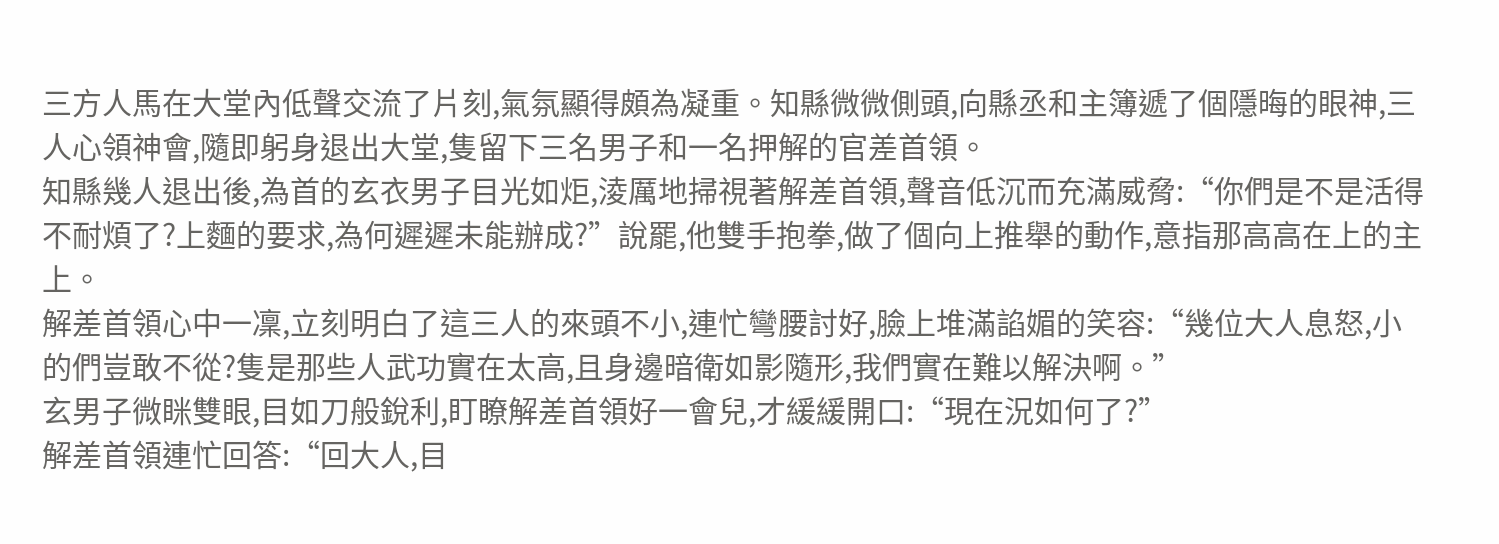三方人馬在大堂內低聲交流了片刻,氣氛顯得頗為凝重。知縣微微側頭,向縣丞和主簿遞了個隱晦的眼神,三人心領神會,隨即躬身退出大堂,隻留下三名男子和一名押解的官差首領。
知縣幾人退出後,為首的玄衣男子目光如炬,淩厲地掃視著解差首領,聲音低沉而充滿威脅:“你們是不是活得不耐煩了?上麵的要求,為何遲遲未能辦成?”說罷,他雙手抱拳,做了個向上推舉的動作,意指那高高在上的主上。
解差首領心中一凜,立刻明白了這三人的來頭不小,連忙彎腰討好,臉上堆滿諂媚的笑容:“幾位大人息怒,小的們豈敢不從?隻是那些人武功實在太高,且身邊暗衛如影隨形,我們實在難以解決啊。”
玄男子微眯雙眼,目如刀般銳利,盯瞭解差首領好一會兒,才緩緩開口:“現在況如何了?”
解差首領連忙回答:“回大人,目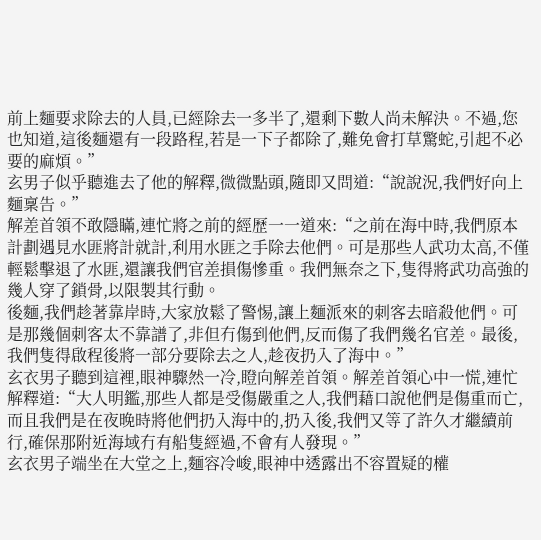前上麵要求除去的人員,已經除去一多半了,還剩下數人尚未解決。不過,您也知道,這後麵還有一段路程,若是一下子都除了,難免會打草驚蛇,引起不必要的麻煩。”
玄男子似乎聽進去了他的解釋,微微點頭,隨即又問道:“說說況,我們好向上麵稟告。”
解差首領不敢隱瞞,連忙將之前的經歷一一道來:“之前在海中時,我們原本計劃遇見水匪將計就計,利用水匪之手除去他們。可是那些人武功太高,不僅輕鬆擊退了水匪,還讓我們官差損傷慘重。我們無奈之下,隻得將武功高強的幾人穿了鎖骨,以限製其行動。
後麵,我們趁著靠岸時,大家放鬆了警惕,讓上麵派來的刺客去暗殺他們。可是那幾個刺客太不靠譜了,非但冇傷到他們,反而傷了我們幾名官差。最後,我們隻得啟程後將一部分要除去之人,趁夜扔入了海中。”
玄衣男子聽到這裡,眼神驟然一冷,瞪向解差首領。解差首領心中一慌,連忙解釋道:“大人明鑑,那些人都是受傷嚴重之人,我們藉口說他們是傷重而亡,而且我們是在夜晚時將他們扔入海中的,扔入後,我們又等了許久才繼續前行,確保那附近海域冇有船隻經過,不會有人發現。”
玄衣男子端坐在大堂之上,麵容冷峻,眼神中透露出不容置疑的權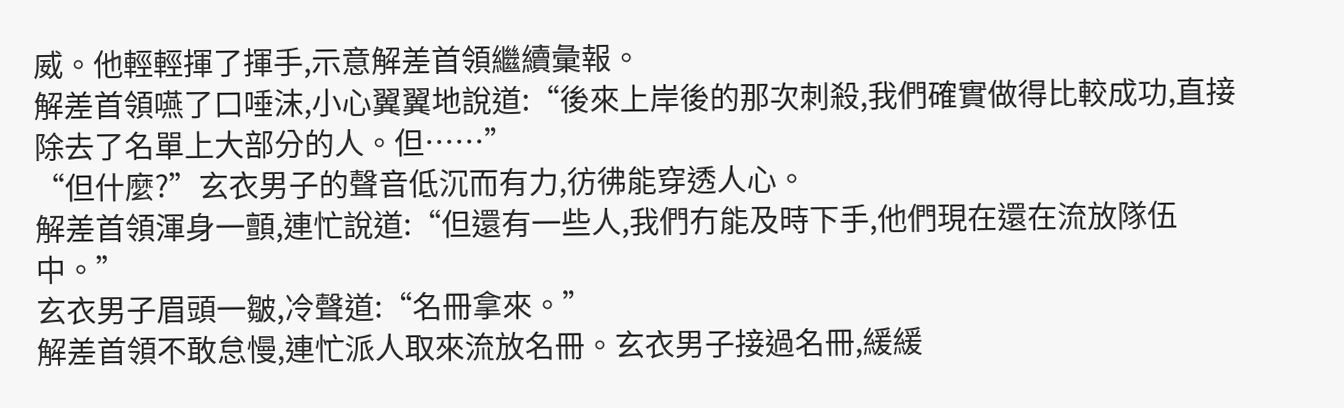威。他輕輕揮了揮手,示意解差首領繼續彙報。
解差首領嚥了口唾沫,小心翼翼地說道:“後來上岸後的那次刺殺,我們確實做得比較成功,直接除去了名單上大部分的人。但……”
“但什麼?”玄衣男子的聲音低沉而有力,彷彿能穿透人心。
解差首領渾身一顫,連忙說道:“但還有一些人,我們冇能及時下手,他們現在還在流放隊伍中。”
玄衣男子眉頭一皺,冷聲道:“名冊拿來。”
解差首領不敢怠慢,連忙派人取來流放名冊。玄衣男子接過名冊,緩緩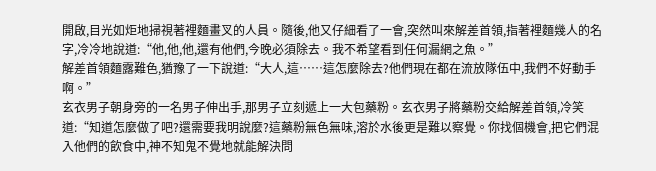開啟,目光如炬地掃視著裡麵畫叉的人員。隨後,他又仔細看了一會,突然叫來解差首領,指著裡麵幾人的名字,冷冷地說道:“他,他,他,還有他們,今晚必須除去。我不希望看到任何漏網之魚。”
解差首領麵露難色,猶豫了一下說道:“大人,這……這怎麼除去?他們現在都在流放隊伍中,我們不好動手啊。”
玄衣男子朝身旁的一名男子伸出手,那男子立刻遞上一大包藥粉。玄衣男子將藥粉交給解差首領,冷笑道:“知道怎麼做了吧?還需要我明說麼?這藥粉無色無味,溶於水後更是難以察覺。你找個機會,把它們混入他們的飲食中,神不知鬼不覺地就能解決問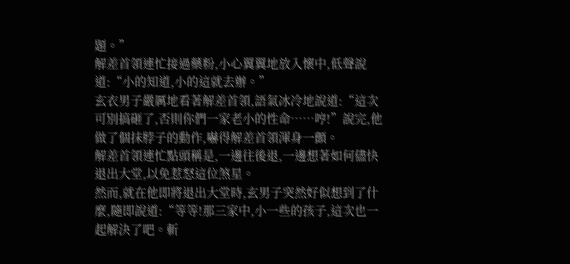題。”
解差首領連忙接過藥粉,小心翼翼地放入懷中,低聲說道:“小的知道,小的這就去辦。”
玄衣男子嚴厲地看著解差首領,語氣冰冷地說道:“這次可別搞砸了,否則你們一家老小的性命……哼!”說完,他做了個抹脖子的動作,嚇得解差首領渾身一顫。
解差首領連忙點頭稱是,一邊往後退,一邊想著如何儘快退出大堂,以免惹怒這位煞星。
然而,就在他即將退出大堂時,玄男子突然好似想到了什麼,隨即說道:“等等!那三家中,小一些的孩子,這次也一起解決了吧。斬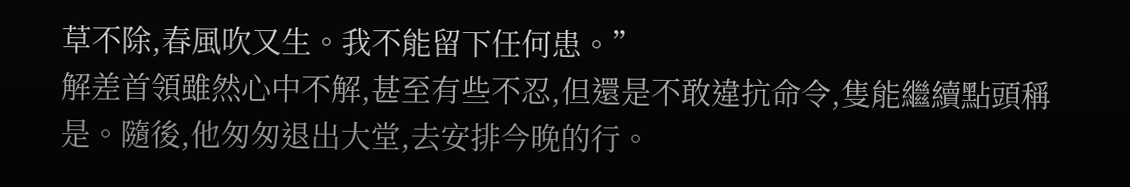草不除,春風吹又生。我不能留下任何患。”
解差首領雖然心中不解,甚至有些不忍,但還是不敢違抗命令,隻能繼續點頭稱是。隨後,他匆匆退出大堂,去安排今晚的行。